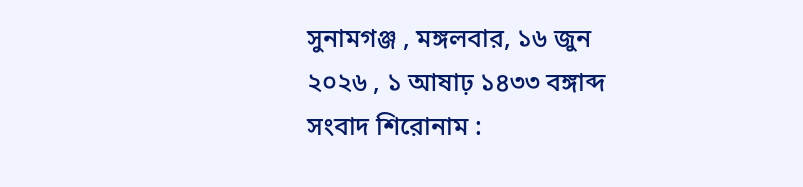সুনামগঞ্জ , মঙ্গলবার, ১৬ জুন ২০২৬ , ১ আষাঢ় ১৪৩৩ বঙ্গাব্দ
সংবাদ শিরোনাম :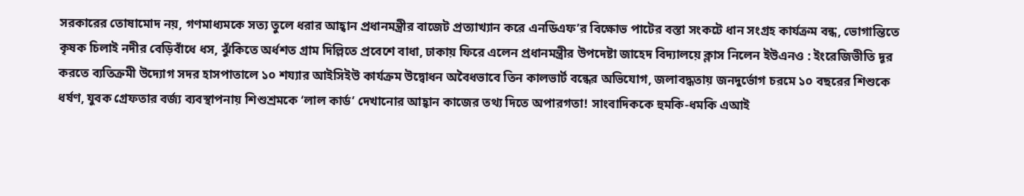সরকারের তোষামোদ নয়, গণমাধ্যমকে সত্য তুলে ধরার আহ্বান প্রধানমন্ত্রীর বাজেট প্রত্যাখ্যান করে এনডিএফ’র বিক্ষোভ পাটের বস্তা সংকটে ধান সংগ্রহ কার্যক্রম বন্ধ, ভোগান্তিতে কৃষক চিলাই নদীর বেড়িবাঁধে ধস, ঝুঁকিতে অর্ধশত গ্রাম দিল্লিতে প্রবেশে বাধা, ঢাকায় ফিরে এলেন প্রধানমন্ত্রীর উপদেষ্টা জাহেদ বিদ্যালয়ে ক্লাস নিলেন ইউএনও : ইংরেজিভীতি দূর করতে ব্যতিক্রমী উদ্যোগ সদর হাসপাতালে ১০ শয্যার আইসিইউ কার্যক্রম উদ্বোধন অবৈধভাবে তিন কালভার্ট বন্ধের অভিযোগ, জলাবদ্ধতায় জনদুর্ভোগ চরমে ১০ বছরের শিশুকে ধর্ষণ, যুবক গ্রেফতার বর্জ্য ব্যবস্থাপনায় শিশুশ্রমকে ‘লাল কার্ড’ দেখানোর আহ্বান কাজের তথ্য দিতে অপারগতা! সাংবাদিককে হুমকি-ধমকি এআই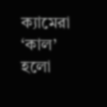ক্যামেরা ‘কাল’ হলো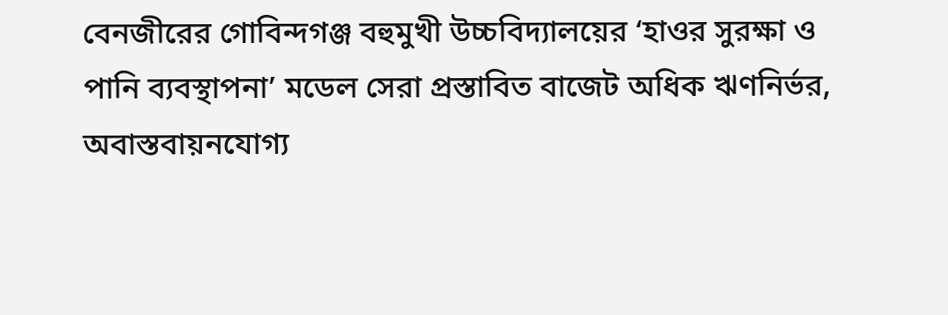বেনজীরের গোবিন্দগঞ্জ বহুমুখী উচ্চবিদ্যালয়ের ‘হাওর সুরক্ষা ও পানি ব্যবস্থাপনা’ মডেল সেরা প্রস্তাবিত বাজেট অধিক ঋণনির্ভর, অবাস্তবায়নযোগ্য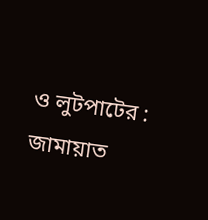ও লুটপাটের : জামায়াত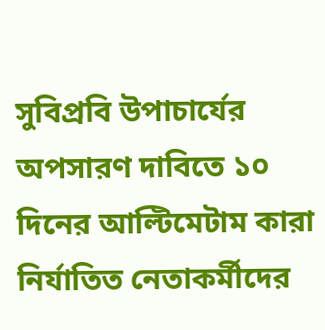সুবিপ্রবি উপাচার্যের অপসারণ দাবিতে ১০ দিনের আল্টিমেটাম কারা নির্যাতিত নেতাকর্মীদের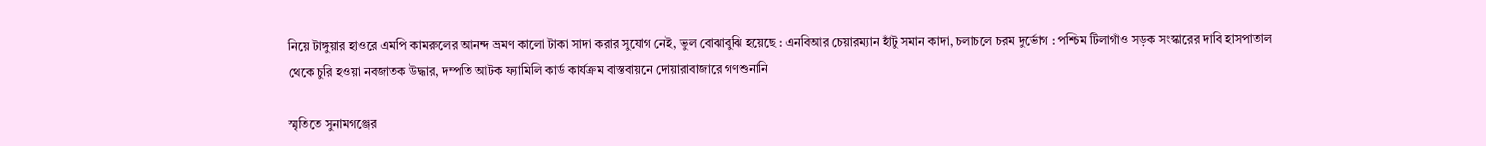নিয়ে টাঙ্গুয়ার হাওরে এমপি কামরুলের আনন্দ ভ্রমণ কালো টাকা সাদা করার সুযোগ নেই, ভুল বোঝাবুঝি হয়েছে : এনবিআর চেয়ারম্যান হাঁটু সমান কাদা, চলাচলে চরম দুর্ভোগ : পশ্চিম টিলাগাঁও সড়ক সংস্কারের দাবি হাসপাতাল থেকে চুরি হওয়া নবজাতক উদ্ধার, দম্পতি আটক ফ্যামিলি কার্ড কার্যক্রম বাস্তবায়নে দোয়ারাবাজারে গণশুনানি

স্মৃতিতে সুনামগঞ্জের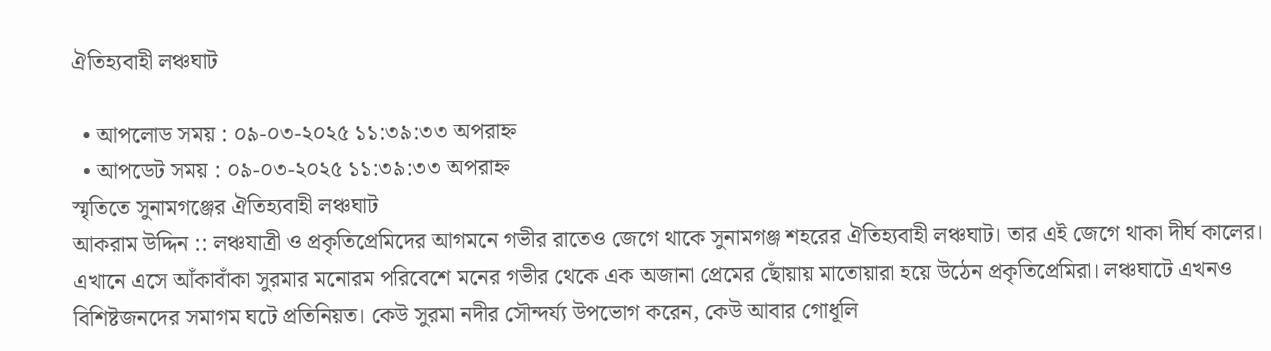ঐতিহ্যবাহী লঞ্চঘাট

  • আপলোড সময় : ০৯-০৩-২০২৫ ১১:৩৯:৩৩ অপরাহ্ন
  • আপডেট সময় : ০৯-০৩-২০২৫ ১১:৩৯:৩৩ অপরাহ্ন
স্মৃতিতে সুনামগঞ্জের ঐতিহ্যবাহী লঞ্চঘাট
আকরাম উদ্দিন :: লঞ্চযাত্রী ও প্রকৃতিপ্রেমিদের আগমনে গভীর রাতেও জেগে থাকে সুনামগঞ্জ শহরের ঐতিহ্যবাহী লঞ্চঘাট। তার এই জেগে থাকা দীর্ঘ কালের। এখানে এসে আঁকাবাঁকা সুরমার মনোরম পরিবেশে মনের গভীর থেকে এক অজানা প্রেমের ছোঁয়ায় মাতোয়ারা হয়ে উঠেন প্রকৃতিপ্রেমিরা। লঞ্চঘাটে এখনও বিশিষ্টজনদের সমাগম ঘটে প্রতিনিয়ত। কেউ সুরমা নদীর সৌন্দর্য্য উপভোগ করেন, কেউ আবার গোধূলি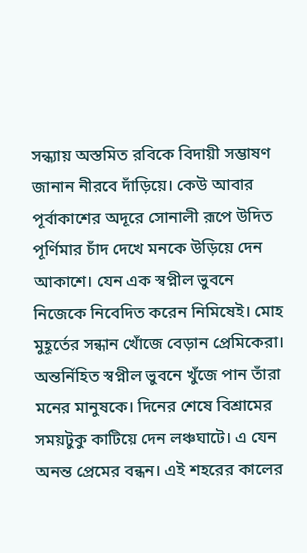সন্ধ্যায় অস্তমিত রবিকে বিদায়ী সম্ভাষণ জানান নীরবে দাঁড়িয়ে। কেউ আবার পূর্বাকাশের অদূরে সোনালী রূপে উদিত পূর্ণিমার চাঁদ দেখে মনকে উড়িয়ে দেন আকাশে। যেন এক স্বপ্নীল ভুবনে নিজেকে নিবেদিত করেন নিমিষেই। মোহ মুহূর্তের সন্ধান খোঁজে বেড়ান প্রেমিকেরা। অন্তর্নিহিত স্বপ্নীল ভুবনে খুঁজে পান তাঁরা মনের মানুষকে। দিনের শেষে বিশ্রামের সময়টুকু কাটিয়ে দেন লঞ্চঘাটে। এ যেন অনন্ত প্রেমের বন্ধন। এই শহরের কালের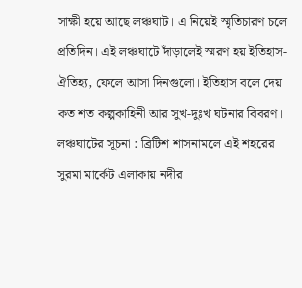সাক্ষী হয়ে আছে লঞ্চঘাট। এ নিয়েই স্মৃতিচারণ চলে প্রতিদিন। এই লঞ্চঘাটে দাঁড়ালেই স্মরণ হয় ইতিহাস-ঐতিহ্য, ফেলে আসা দিনগুলো। ইতিহাস বলে দেয় কত শত কল্পকাহিনী আর সুখ-দুঃখ ঘটনার বিবরণ। লঞ্চঘাটের সূচনা : ব্রিটিশ শাসনামলে এই শহরের সুরমা মার্কেট এলাকায় নদীর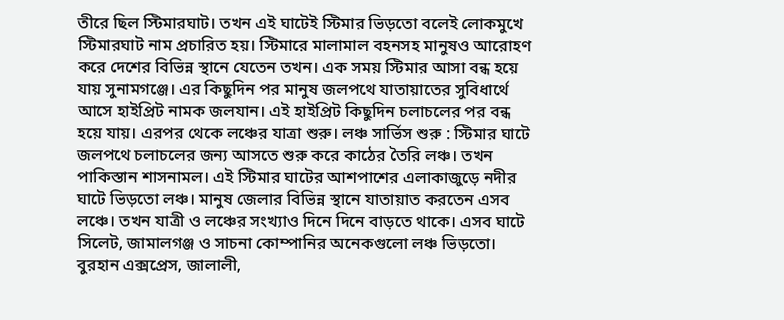তীরে ছিল স্টিমারঘাট। তখন এই ঘাটেই স্টিমার ভিড়তো বলেই লোকমুখে স্টিমারঘাট নাম প্রচারিত হয়। স্টিমারে মালামাল বহনসহ মানুষও আরোহণ করে দেশের বিভিন্ন স্থানে যেতেন তখন। এক সময় স্টিমার আসা বন্ধ হয়ে যায় সুনামগঞ্জে। এর কিছুদিন পর মানুষ জলপথে যাতায়াতের সুবিধার্থে আসে হাইপ্রিট নামক জলযান। এই হাইপ্রিট কিছুদিন চলাচলের পর বন্ধ হয়ে যায়। এরপর থেকে লঞ্চের যাত্রা শুরু। লঞ্চ সার্ভিস শুরু : স্টিমার ঘাটে জলপথে চলাচলের জন্য আসতে শুরু করে কাঠের তৈরি লঞ্চ। তখন পাকিস্তান শাসনামল। এই স্টিমার ঘাটের আশপাশের এলাকাজুড়ে নদীর ঘাটে ভিড়তো লঞ্চ। মানুষ জেলার বিভিন্ন স্থানে যাতায়াত করতেন এসব লঞ্চে। তখন যাত্রী ও লঞ্চের সংখ্যাও দিনে দিনে বাড়তে থাকে। এসব ঘাটে সিলেট, জামালগঞ্জ ও সাচনা কোম্পানির অনেকগুলো লঞ্চ ভিড়তো। বুরহান এক্সপ্রেস, জালালী,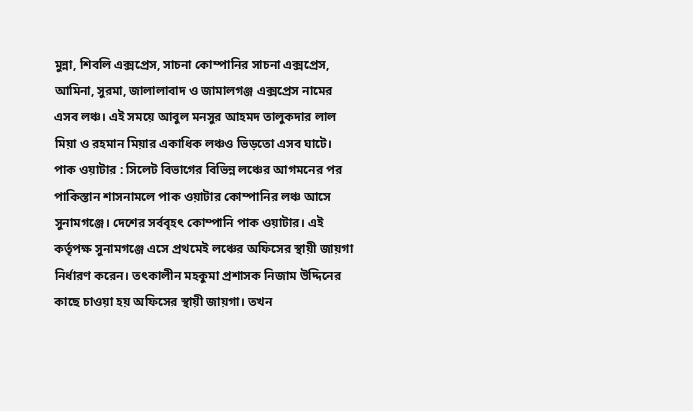মুন্না, শিবলি এক্সপ্রেস, সাচনা কোম্পানির সাচনা এক্সপ্রেস, আমিনা, সুরমা, জালালাবাদ ও জামালগঞ্জ এক্সপ্রেস নামের এসব লঞ্চ। এই সময়ে আবুল মনসুর আহমদ তালুকদার লাল মিয়া ও রহমান মিয়ার একাধিক লঞ্চও ভিড়তো এসব ঘাটে। পাক ওয়াটার : সিলেট বিভাগের বিভিন্ন লঞ্চের আগমনের পর পাকিস্তান শাসনামলে পাক ওয়াটার কোম্পানির লঞ্চ আসে সুনামগঞ্জে। দেশের সর্ববৃহৎ কোম্পানি পাক ওয়াটার। এই কর্তৃপক্ষ সুনামগঞ্জে এসে প্রথমেই লঞ্চের অফিসের স্থায়ী জায়গা নির্ধারণ করেন। তৎকালীন মহকুমা প্রশাসক নিজাম উদ্দিনের কাছে চাওয়া হয় অফিসের স্থায়ী জায়গা। তখন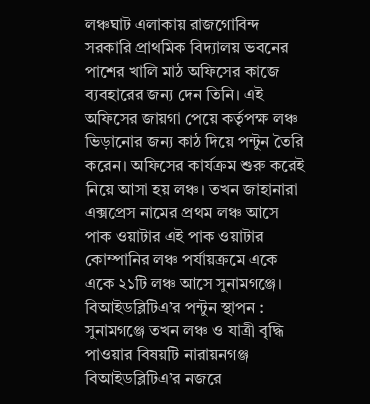লঞ্চঘাট এলাকায় রাজগোবিন্দ সরকারি প্রাথমিক বিদ্যালয় ভবনের পাশের খালি মাঠ অফিসের কাজে ব্যবহারের জন্য দেন তিনি। এই অফিসের জায়গা পেয়ে কর্তৃপক্ষ লঞ্চ ভিড়ানোর জন্য কাঠ দিয়ে পন্টুন তৈরি করেন। অফিসের কার্যক্রম শুরু করেই নিয়ে আসা হয় লঞ্চ। তখন জাহানারা এক্সপ্রেস নামের প্রথম লঞ্চ আসে পাক ওয়াটার এই পাক ওয়াটার কোম্পানির লঞ্চ পর্যায়ক্রমে একে একে ২১টি লঞ্চ আসে সুনামগঞ্জে। বিআইডব্লিটিএ’র পন্টুন স্থাপন : সুনামগঞ্জে তখন লঞ্চ ও যাত্রী বৃদ্ধি পাওয়ার বিষয়টি নারায়নগঞ্জ বিআইডব্লিটিএ’র নজরে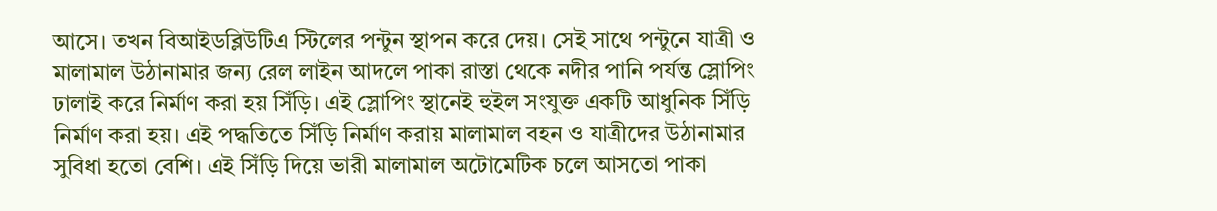আসে। তখন বিআইডব্লিউটিএ স্টিলের পন্টুন স্থাপন করে দেয়। সেই সাথে পন্টুনে যাত্রী ও মালামাল উঠানামার জন্য রেল লাইন আদলে পাকা রাস্তা থেকে নদীর পানি পর্যন্ত স্লোপিং ঢালাই করে নির্মাণ করা হয় সিঁড়ি। এই স্লোপিং স্থানেই হুইল সংযুক্ত একটি আধুনিক সিঁড়ি নির্মাণ করা হয়। এই পদ্ধতিতে সিঁড়ি নির্মাণ করায় মালামাল বহন ও যাত্রীদের উঠানামার সুবিধা হতো বেশি। এই সিঁড়ি দিয়ে ভারী মালামাল অটোমেটিক চলে আসতো পাকা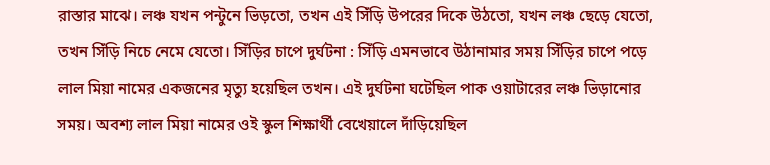রাস্তার মাঝে। লঞ্চ যখন পন্টুনে ভিড়তো, তখন এই সিঁড়ি উপরের দিকে উঠতো, যখন লঞ্চ ছেড়ে যেতো, তখন সিঁড়ি নিচে নেমে যেতো। সিঁড়ির চাপে দুর্ঘটনা : সিঁড়ি এমনভাবে উঠানামার সময় সিঁড়ির চাপে পড়ে লাল মিয়া নামের একজনের মৃত্যু হয়েছিল তখন। এই দুর্ঘটনা ঘটেছিল পাক ওয়াটারের লঞ্চ ভিড়ানোর সময়। অবশ্য লাল মিয়া নামের ওই স্কুল শিক্ষার্থী বেখেয়ালে দাঁড়িয়েছিল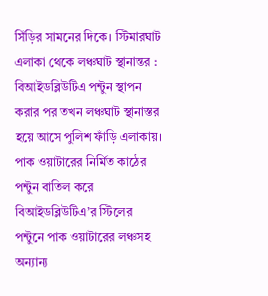সিঁড়ির সামনের দিকে। স্টিমারঘাট এলাকা থেকে লঞ্চঘাট স্থানান্তর : বিআইডব্লিউটিএ পন্টুন স্থাপন করার পর তখন লঞ্চঘাট স্থানাস্তর হয়ে আসে পুলিশ ফাঁড়ি এলাকায়। পাক ওয়াটারের নির্মিত কাঠের পন্টুন বাতিল করে বিআইডব্লিউটিএ’র স্টিলের পন্টুনে পাক ওয়াটারের লঞ্চসহ অন্যান্য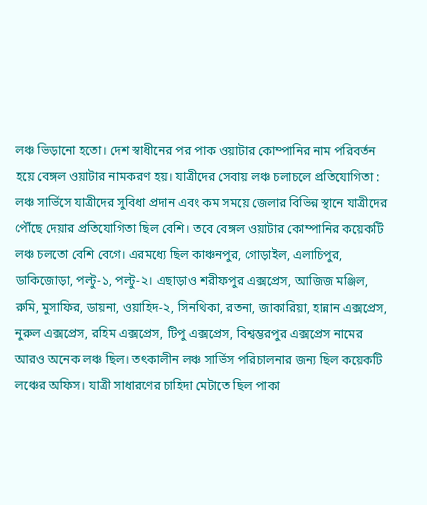লঞ্চ ভিড়ানো হতো। দেশ স্বাধীনের পর পাক ওয়াটার কোম্পানির নাম পরিবর্তন হয়ে বেঙ্গল ওয়াটার নামকরণ হয়। যাত্রীদের সেবায় লঞ্চ চলাচলে প্রতিযোগিতা : লঞ্চ সার্ভিসে যাত্রীদের সুবিধা প্রদান এবং কম সময়ে জেলার বিভিন্ন স্থানে যাত্রীদের পৌঁছে দেয়ার প্রতিযোগিতা ছিল বেশি। তবে বেঙ্গল ওয়াটার কোম্পানির কয়েকটি লঞ্চ চলতো বেশি বেগে। এরমধ্যে ছিল কাঞ্চনপুর, গোড়াইল, এলাচিপুর, ডাকিজোড়া, পল্টু-১, পল্টু-২। এছাড়াও শরীফপুর এক্সপ্রেস, আজিজ মঞ্জিল, রুমি, মুসাফির, ডায়না, ওয়াহিদ-২, সিনথিকা, রতনা, জাকারিয়া, হান্নান এক্সপ্রেস, নুরুল এক্সপ্রেস, রহিম এক্সপ্রেস, টিপু এক্সপ্রেস, বিশ্বম্ভরপুর এক্সপ্রেস নামের আরও অনেক লঞ্চ ছিল। তৎকালীন লঞ্চ সার্ভিস পরিচালনার জন্য ছিল কয়েকটি লঞ্চের অফিস। যাত্রী সাধারণের চাহিদা মেটাতে ছিল পাকা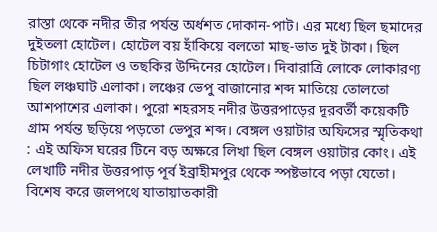রাস্তা থেকে নদীর তীর পর্যন্ত অর্ধশত দোকান-পাট। এর মধ্যে ছিল ছমাদের দুইতলা হোটেল। হোটেল বয় হাঁকিয়ে বলতো মাছ-ভাত দুই টাকা। ছিল চিটাগাং হোটেল ও তছকির উদ্দিনের হোটেল। দিবারাত্রি লোকে লোকারণ্য ছিল লঞ্চঘাট এলাকা। লঞ্চের ভেপু বাজানোর শব্দ মাতিয়ে তোলতো আশপাশের এলাকা। পুরো শহরসহ নদীর উত্তরপাড়ের দূরবর্তী কয়েকটি গ্রাম পর্যন্ত ছড়িয়ে পড়তো ভেপুর শব্দ। বেঙ্গল ওয়াটার অফিসের স্মৃতিকথা : এই অফিস ঘরের টিনে বড় অক্ষরে লিখা ছিল বেঙ্গল ওয়াটার কোং। এই লেখাটি নদীর উত্তরপাড় পূর্ব ইব্রাহীমপুর থেকে স্পষ্টভাবে পড়া যেতো। বিশেষ করে জলপথে যাতায়াতকারী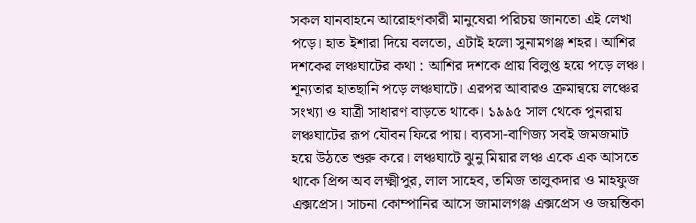সকল যানবাহনে আরোহণকারী মানুষেরা পরিচয় জানতো এই লেখা পড়ে। হাত ইশারা দিয়ে বলতো, এটাই হলো সুনামগঞ্জ শহর। আশির দশকের লঞ্চঘাটের কথা : আশির দশকে প্রায় বিলুপ্ত হয়ে পড়ে লঞ্চ। শূন্যতার হাতছানি পড়ে লঞ্চঘাটে। এরপর আবারও ক্রমান্বয়ে লঞ্চের সংখ্যা ও যাত্রী সাধারণ বাড়তে থাকে। ১৯৯৫ সাল থেকে পুনরায় লঞ্চঘাটের রূপ যৌবন ফিরে পায়। ব্যবসা-বাণিজ্য সবই জমজমাট হয়ে উঠতে শুরু করে। লঞ্চঘাটে ঝুনু মিয়ার লঞ্চ একে এক আসতে থাকে প্রিন্স অব লক্ষ্মীপুর, লাল সাহেব, তমিজ তালুকদার ও মাহফুজ এক্সপ্রেস। সাচনা কোম্পানির আসে জামালগঞ্জ এক্সপ্রেস ও জয়ন্তিকা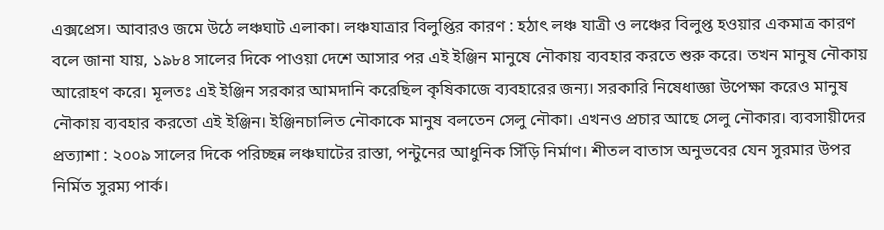এক্সপ্রেস। আবারও জমে উঠে লঞ্চঘাট এলাকা। লঞ্চযাত্রার বিলুপ্তির কারণ : হঠাৎ লঞ্চ যাত্রী ও লঞ্চের বিলুপ্ত হওয়ার একমাত্র কারণ বলে জানা যায়, ১৯৮৪ সালের দিকে পাওয়া দেশে আসার পর এই ইঞ্জিন মানুষে নৌকায় ব্যবহার করতে শুরু করে। তখন মানুষ নৌকায় আরোহণ করে। মূলতঃ এই ইঞ্জিন সরকার আমদানি করেছিল কৃষিকাজে ব্যবহারের জন্য। সরকারি নিষেধাজ্ঞা উপেক্ষা করেও মানুষ নৌকায় ব্যবহার করতো এই ইঞ্জিন। ইঞ্জিনচালিত নৌকাকে মানুষ বলতেন সেলু নৌকা। এখনও প্রচার আছে সেলু নৌকার। ব্যবসায়ীদের প্রত্যাশা : ২০০৯ সালের দিকে পরিচ্ছন্ন লঞ্চঘাটের রাস্তা, পন্টুনের আধুনিক সিঁড়ি নির্মাণ। শীতল বাতাস অনুভবের যেন সুরমার উপর নির্মিত সুরম্য পার্ক।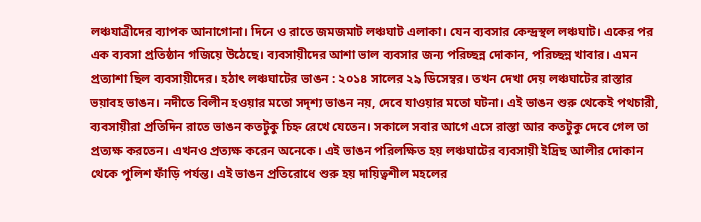লঞ্চযাত্রীদের ব্যাপক আনাগোনা। দিনে ও রাতে জমজমাট লঞ্চঘাট এলাকা। যেন ব্যবসার কেন্দ্রস্থল লঞ্চঘাট। একের পর এক ব্যবসা প্রতিষ্ঠান গজিয়ে উঠেছে। ব্যবসায়ীদের আশা ভাল ব্যবসার জন্য পরিচ্ছন্ন দোকান, পরিচ্ছন্ন খাবার। এমন প্রত্যাশা ছিল ব্যবসায়ীদের। হঠাৎ লঞ্চঘাটের ভাঙন : ২০১৪ সালের ২৯ ডিসেম্বর। তখন দেখা দেয় লঞ্চঘাটের রাস্তার ভয়াবহ ভাঙন। নদীতে বিলীন হওয়ার মতো সদৃশ্য ভাঙন নয়, দেবে যাওয়ার মতো ঘটনা। এই ভাঙন শুরু থেকেই পথচারী, ব্যবসায়ীরা প্রতিদিন রাতে ভাঙন কতটুকু চিহ্ন রেখে যেতেন। সকালে সবার আগে এসে রাস্তা আর কতটুকু দেবে গেল তা প্রত্যক্ষ করতেন। এখনও প্রত্যক্ষ করেন অনেকে। এই ভাঙন পরিলক্ষিত হয় লঞ্চঘাটের ব্যবসায়ী ইদ্রিছ আলীর দোকান থেকে পুলিশ ফাঁড়ি পর্যন্ত। এই ভাঙন প্রতিরোধে শুরু হয় দায়িত্বশীল মহলের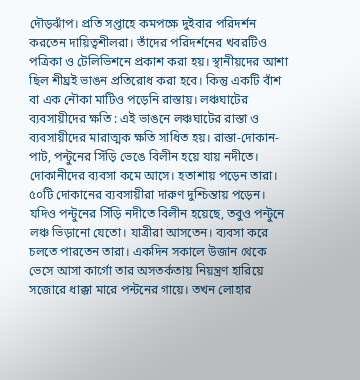দৌড়ঝাঁপ। প্রতি সপ্তাহে কমপক্ষে দুইবার পরিদর্শন করতেন দায়িত্বশীলরা। তাঁদের পরিদর্শনের খবরটিও পত্রিকা ও টেলিভিশনে প্রকাশ করা হয়। স্থানীয়দের আশা ছিল শীঘ্রই ভাঙন প্রতিরোধ করা হবে। কিন্তু একটি বাঁশ বা এক নৌকা মাটিও পড়েনি রাস্তায়। লঞ্চঘাটের ব্যবসায়ীদের ক্ষতি : এই ভাঙনে লঞ্চঘাটের রাস্তা ও ব্যবসায়ীদের মারাত্মক ক্ষতি সাধিত হয়। রাস্তা-দোকান-পাট, পন্টুনের সিঁড়ি ভেঙে বিলীন হয়ে যায় নদীতে। দোকানীদের ব্যবসা কমে আসে। হতাশায় পড়েন তারা। ৫০টি দোকানের ব্যবসায়ীরা দারুণ দুশ্চিন্তায় পড়েন। যদিও পন্টুনের সিঁড়ি নদীতে বিলীন হয়েছে, তবুও পন্টুনে লঞ্চ ভিড়ানো যেতো। যাত্রীরা আসতেন। ব্যবসা করে চলতে পারতেন তারা। একদিন সকালে উজান থেকে ভেসে আসা কার্গো তার অসতর্কতায় নিয়ন্ত্রণ হারিয়ে সজোরে ধাক্কা মারে পন্টনের গায়ে। তখন লোহার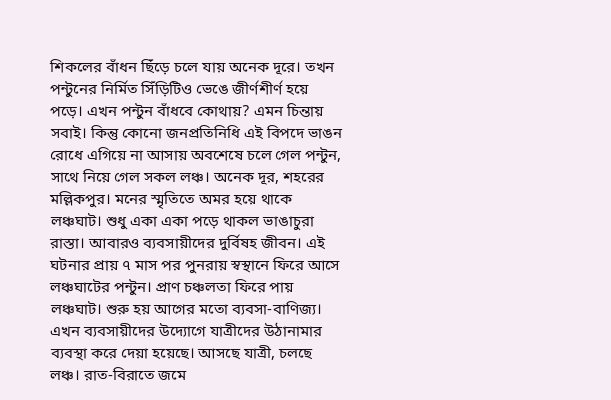শিকলের বাঁধন ছিঁড়ে চলে যায় অনেক দূরে। তখন পন্টুনের নির্মিত সিঁড়িটিও ভেঙে জীর্ণশীর্ণ হয়ে পড়ে। এখন পন্টুন বাঁধবে কোথায়? এমন চিন্তায় সবাই। কিন্তু কোনো জনপ্রতিনিধি এই বিপদে ভাঙন রোধে এগিয়ে না আসায় অবশেষে চলে গেল পন্টুন, সাথে নিয়ে গেল সকল লঞ্চ। অনেক দূর, শহরের মল্লিকপুর। মনের স্মৃতিতে অমর হয়ে থাকে লঞ্চঘাট। শুধু একা একা পড়ে থাকল ভাঙাচুরা রাস্তা। আবারও ব্যবসায়ীদের দুর্বিষহ জীবন। এই ঘটনার প্রায় ৭ মাস পর পুনরায় স্বস্থানে ফিরে আসে লঞ্চঘাটের পন্টুন। প্রাণ চঞ্চলতা ফিরে পায় লঞ্চঘাট। শুরু হয় আগের মতো ব্যবসা-বাণিজ্য। এখন ব্যবসায়ীদের উদ্যোগে যাত্রীদের উঠানামার ব্যবস্থা করে দেয়া হয়েছে। আসছে যাত্রী, চলছে লঞ্চ। রাত-বিরাতে জমে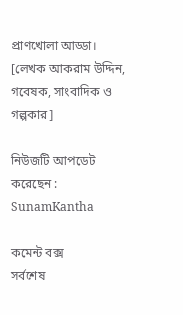প্রাণখোলা আড্ডা। [লেখক আকরাম উদ্দিন, গবেষক, সাংবাদিক ও গল্পকার]

নিউজটি আপডেট করেছেন : SunamKantha

কমেন্ট বক্স
সর্বশেষ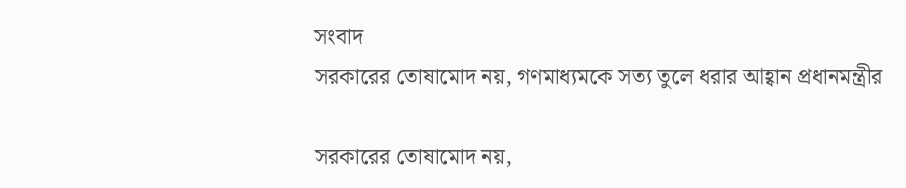সংবাদ
সরকারের তোষামোদ নয়, গণমাধ্যমকে সত্য তুলে ধরার আহ্বান প্রধানমন্ত্রীর

সরকারের তোষামোদ নয়,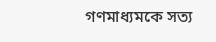গণমাধ্যমকে সত্য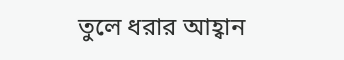তুলে ধরার আহ্বান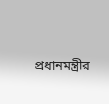প্রধানমন্ত্রীর